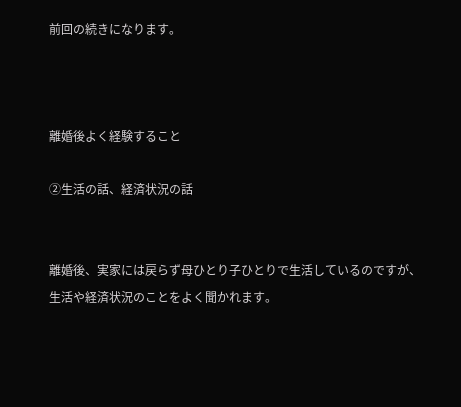前回の続きになります。



離婚後よく経験すること

②生活の話、経済状況の話


離婚後、実家には戻らず母ひとり子ひとりで生活しているのですが、生活や経済状況のことをよく聞かれます。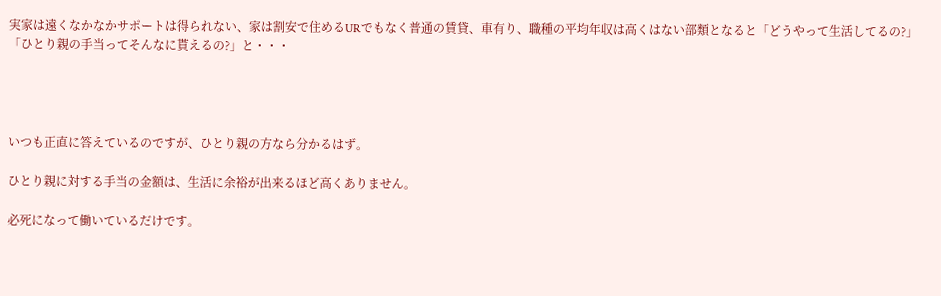実家は遠くなかなかサポートは得られない、家は割安で住めるURでもなく普通の賃貸、車有り、職種の平均年収は高くはない部類となると「どうやって生活してるの?」「ひとり親の手当ってそんなに貰えるの?」と・・・




いつも正直に答えているのですが、ひとり親の方なら分かるはず。

ひとり親に対する手当の金額は、生活に余裕が出来るほど高くありません。

必死になって働いているだけです。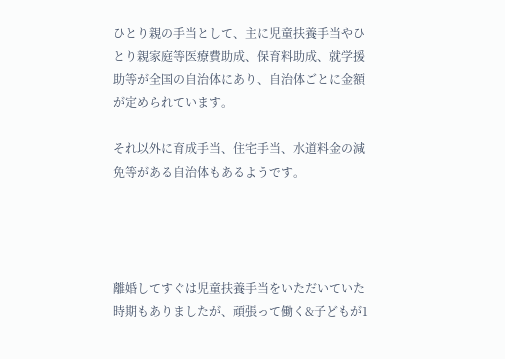ひとり親の手当として、主に児童扶養手当やひとり親家庭等医療費助成、保育料助成、就学援助等が全国の自治体にあり、自治体ごとに金額が定められています。

それ以外に育成手当、住宅手当、水道料金の減免等がある自治体もあるようです。




離婚してすぐは児童扶養手当をいただいていた時期もありましたが、頑張って働く&子どもが1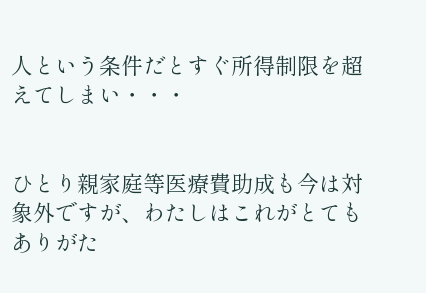人という条件だとすぐ所得制限を超えてしまい・・・


ひとり親家庭等医療費助成も今は対象外ですが、わたしはこれがとてもありがた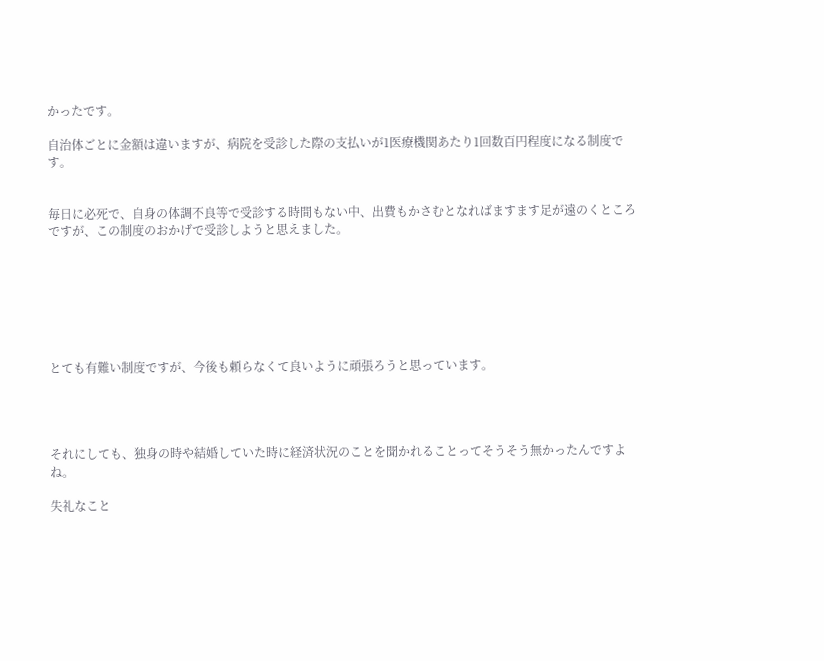かったです。

自治体ごとに金額は違いますが、病院を受診した際の支払いが1医療機関あたり1回数百円程度になる制度です。


毎日に必死で、自身の体調不良等で受診する時間もない中、出費もかさむとなればますます足が遠のくところですが、この制度のおかげで受診しようと思えました。







とても有難い制度ですが、今後も頼らなくて良いように頑張ろうと思っています。




それにしても、独身の時や結婚していた時に経済状況のことを聞かれることってそうそう無かったんですよね。

失礼なこと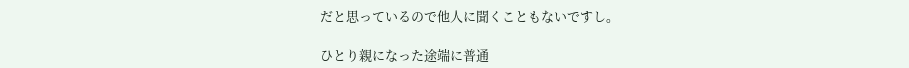だと思っているので他人に聞くこともないですし。

ひとり親になった途端に普通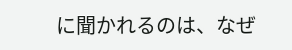に聞かれるのは、なぜ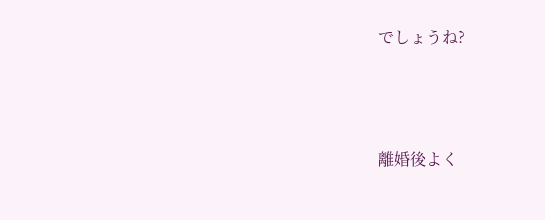でしょうね?




離婚後よく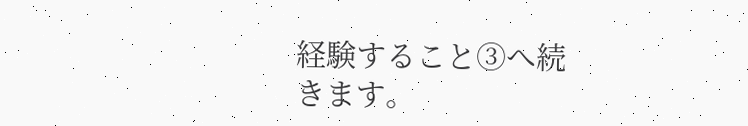経験すること③へ続きます。